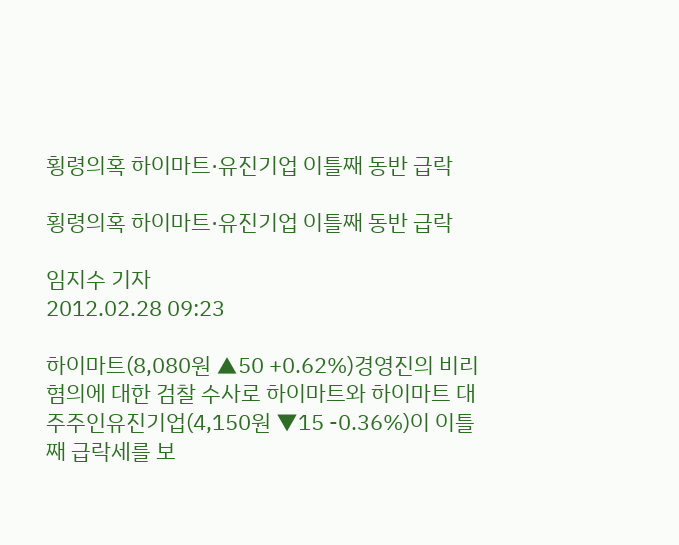횡령의혹 하이마트·유진기업 이틀째 동반 급락

횡령의혹 하이마트·유진기업 이틀째 동반 급락

임지수 기자
2012.02.28 09:23

하이마트(8,080원 ▲50 +0.62%)경영진의 비리 혐의에 대한 검찰 수사로 하이마트와 하이마트 대주주인유진기업(4,150원 ▼15 -0.36%)이 이틀째 급락세를 보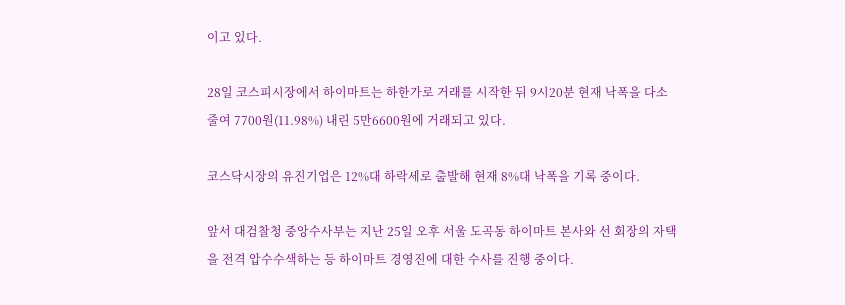이고 있다.

28일 코스피시장에서 하이마트는 하한가로 거래를 시작한 뒤 9시20분 현재 낙폭을 다소 줄여 7700원(11.98%) 내린 5만6600원에 거래되고 있다.

코스닥시장의 유진기업은 12%대 하락세로 출발해 현재 8%대 낙폭을 기록 중이다.

앞서 대검찰청 중앙수사부는 지난 25일 오후 서울 도곡동 하이마트 본사와 선 회장의 자택을 전격 압수수색하는 등 하이마트 경영진에 대한 수사를 진행 중이다.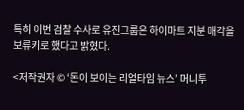특히 이번 검찰 수사로 유진그룹은 하이마트 지분 매각을 보류키로 했다고 밝혔다.

<저작권자 © ‘돈이 보이는 리얼타임 뉴스’ 머니투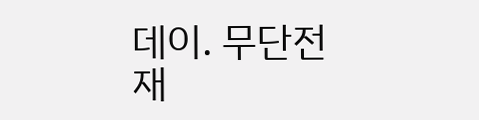데이. 무단전재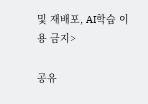및 재배포, AI학습 이용 금지>

공유